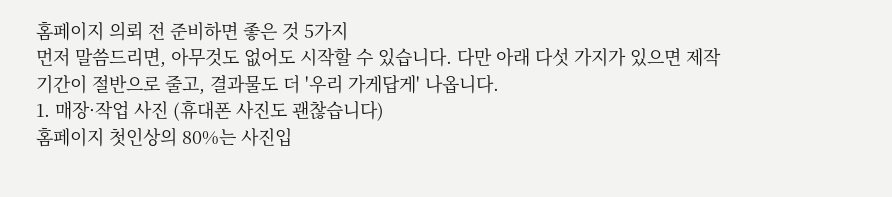홈페이지 의뢰 전 준비하면 좋은 것 5가지
먼저 말씀드리면, 아무것도 없어도 시작할 수 있습니다. 다만 아래 다섯 가지가 있으면 제작 기간이 절반으로 줄고, 결과물도 더 '우리 가게답게' 나옵니다.
1. 매장·작업 사진 (휴대폰 사진도 괜찮습니다)
홈페이지 첫인상의 80%는 사진입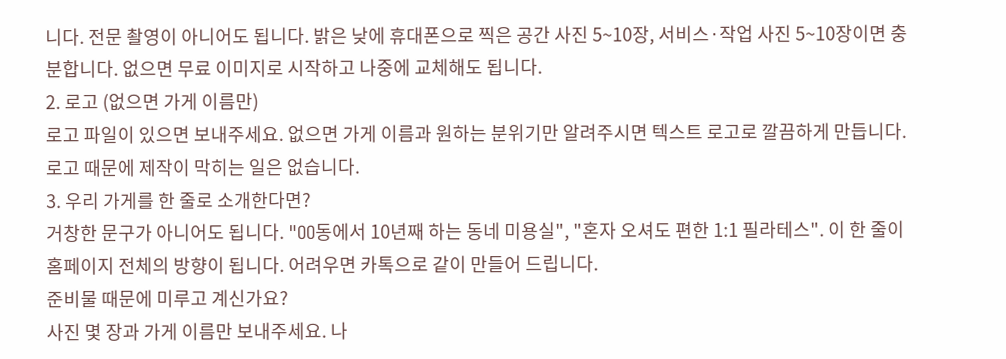니다. 전문 촬영이 아니어도 됩니다. 밝은 낮에 휴대폰으로 찍은 공간 사진 5~10장, 서비스·작업 사진 5~10장이면 충분합니다. 없으면 무료 이미지로 시작하고 나중에 교체해도 됩니다.
2. 로고 (없으면 가게 이름만)
로고 파일이 있으면 보내주세요. 없으면 가게 이름과 원하는 분위기만 알려주시면 텍스트 로고로 깔끔하게 만듭니다. 로고 때문에 제작이 막히는 일은 없습니다.
3. 우리 가게를 한 줄로 소개한다면?
거창한 문구가 아니어도 됩니다. "OO동에서 10년째 하는 동네 미용실", "혼자 오셔도 편한 1:1 필라테스". 이 한 줄이 홈페이지 전체의 방향이 됩니다. 어려우면 카톡으로 같이 만들어 드립니다.
준비물 때문에 미루고 계신가요?
사진 몇 장과 가게 이름만 보내주세요. 나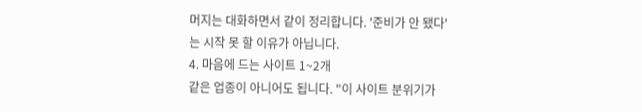머지는 대화하면서 같이 정리합니다. '준비가 안 됐다'는 시작 못 할 이유가 아닙니다.
4. 마음에 드는 사이트 1~2개
같은 업종이 아니어도 됩니다. "이 사이트 분위기가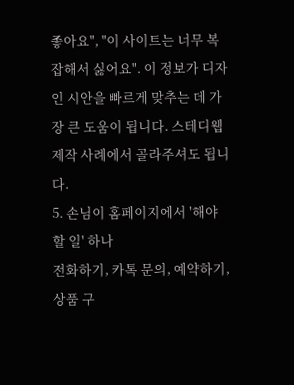좋아요", "이 사이트는 너무 복잡해서 싫어요". 이 정보가 디자인 시안을 빠르게 맞추는 데 가장 큰 도움이 됩니다. 스테디웹 제작 사례에서 골라주셔도 됩니다.
5. 손님이 홈페이지에서 '해야 할 일' 하나
전화하기, 카톡 문의, 예약하기, 상품 구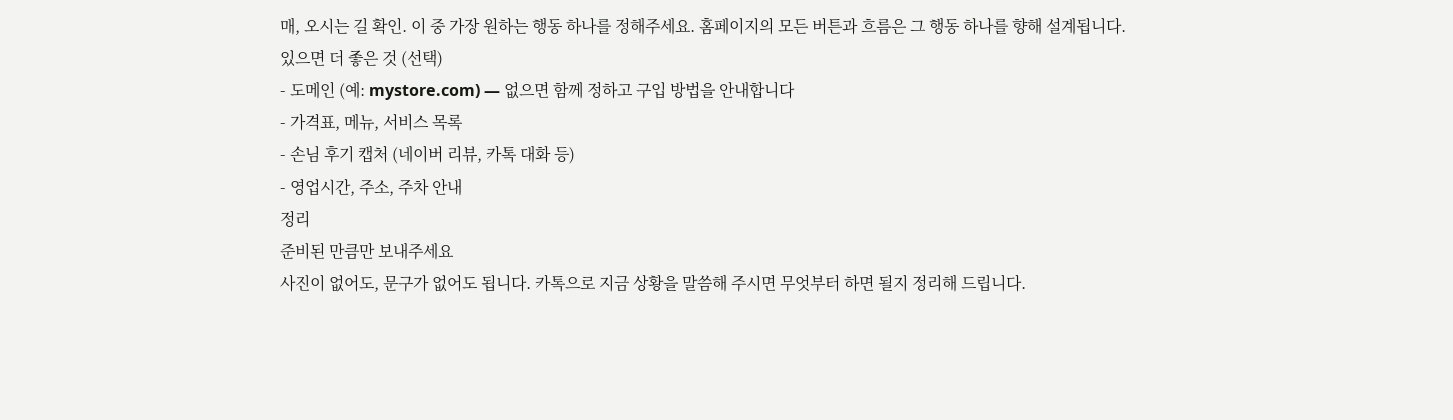매, 오시는 길 확인. 이 중 가장 원하는 행동 하나를 정해주세요. 홈페이지의 모든 버튼과 흐름은 그 행동 하나를 향해 설계됩니다.
있으면 더 좋은 것 (선택)
- 도메인 (예: mystore.com) — 없으면 함께 정하고 구입 방법을 안내합니다
- 가격표, 메뉴, 서비스 목록
- 손님 후기 캡처 (네이버 리뷰, 카톡 대화 등)
- 영업시간, 주소, 주차 안내
정리
준비된 만큼만 보내주세요
사진이 없어도, 문구가 없어도 됩니다. 카톡으로 지금 상황을 말씀해 주시면 무엇부터 하면 될지 정리해 드립니다.